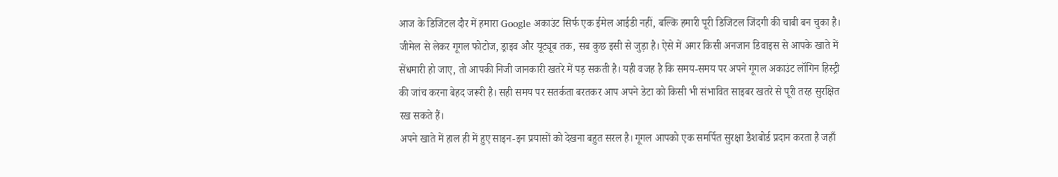आज के डिजिटल दौर में हमारा Google अकाउंट सिर्फ एक ईमेल आईडी नहीं, बल्कि हमारी पूरी डिजिटल जिंदगी की चाबी बन चुका है। जीमेल से लेकर गूगल फोटोज, ड्राइव और यूट्यूब तक, सब कुछ इसी से जुड़ा है। ऐसे में अगर किसी अनजान डिवाइस से आपके खाते में सेंधमारी हो जाए, तो आपकी निजी जानकारी खतरे में पड़ सकती है। यही वजह है कि समय-समय पर अपने गूगल अकाउंट लॉगिन हिस्ट्री की जांच करना बेहद जरूरी है। सही समय पर सतर्कता बरतकर आप अपने डेटा को किसी भी संभावित साइबर खतरे से पूरी तरह सुरक्षित रख सकते हैं।
अपने खाते में हाल ही में हुए साइन-इन प्रयासों को देखना बहुत सरल है। गूगल आपको एक समर्पित सुरक्षा डैशबोर्ड प्रदान करता है जहाँ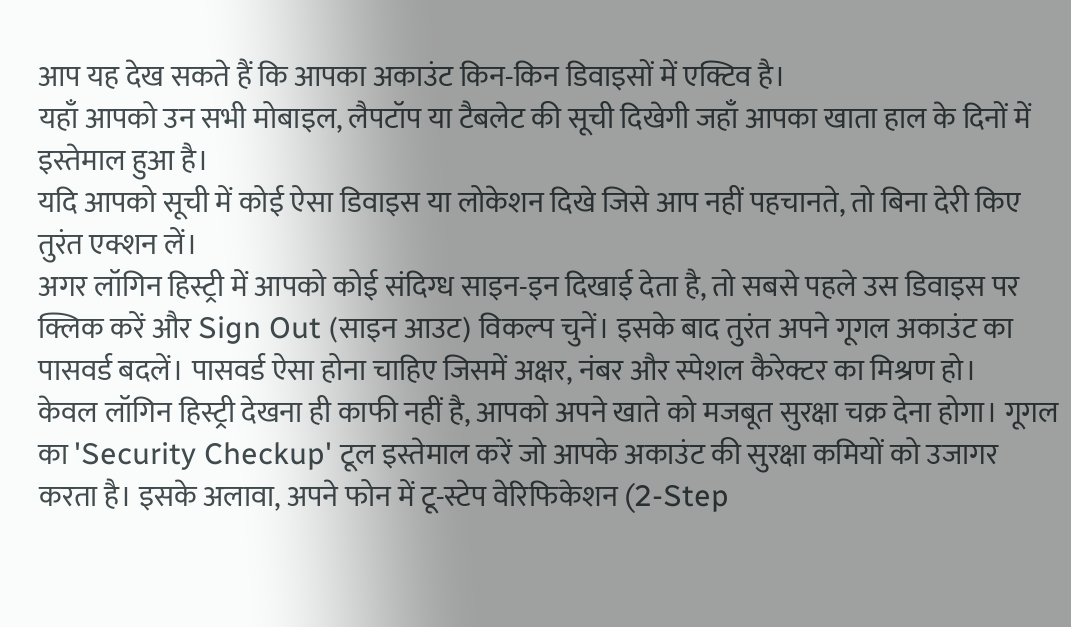आप यह देख सकते हैं कि आपका अकाउंट किन-किन डिवाइसों में एक्टिव है।
यहाँ आपको उन सभी मोबाइल, लैपटॉप या टैबलेट की सूची दिखेगी जहाँ आपका खाता हाल के दिनों में इस्तेमाल हुआ है।
यदि आपको सूची में कोई ऐसा डिवाइस या लोकेशन दिखे जिसे आप नहीं पहचानते, तो बिना देरी किए तुरंत एक्शन लें।
अगर लॉगिन हिस्ट्री में आपको कोई संदिग्ध साइन-इन दिखाई देता है, तो सबसे पहले उस डिवाइस पर क्लिक करें और Sign Out (साइन आउट) विकल्प चुनें। इसके बाद तुरंत अपने गूगल अकाउंट का पासवर्ड बदलें। पासवर्ड ऐसा होना चाहिए जिसमें अक्षर, नंबर और स्पेशल कैरेक्टर का मिश्रण हो।
केवल लॉगिन हिस्ट्री देखना ही काफी नहीं है, आपको अपने खाते को मजबूत सुरक्षा चक्र देना होगा। गूगल का 'Security Checkup' टूल इस्तेमाल करें जो आपके अकाउंट की सुरक्षा कमियों को उजागर करता है। इसके अलावा, अपने फोन में टू-स्टेप वेरिफिकेशन (2-Step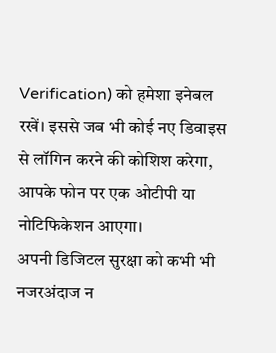Verification) को हमेशा इनेबल रखें। इससे जब भी कोई नए डिवाइस से लॉगिन करने की कोशिश करेगा, आपके फोन पर एक ओटीपी या नोटिफिकेशन आएगा।
अपनी डिजिटल सुरक्षा को कभी भी नजरअंदाज न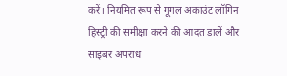करें। नियमित रूप से गूगल अकाउंट लॉगिन हिस्ट्री की समीक्षा करने की आदत डालें और साइबर अपराध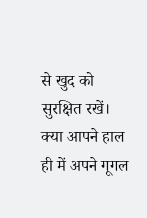से खुद को सुरक्षित रखें।
क्या आपने हाल ही में अपने गूगल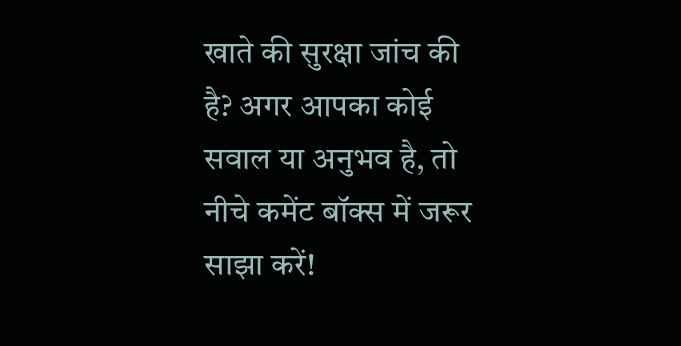खाते की सुरक्षा जांच की है? अगर आपका कोई सवाल या अनुभव है, तो नीचे कमेंट बॉक्स में जरूर साझा करें!